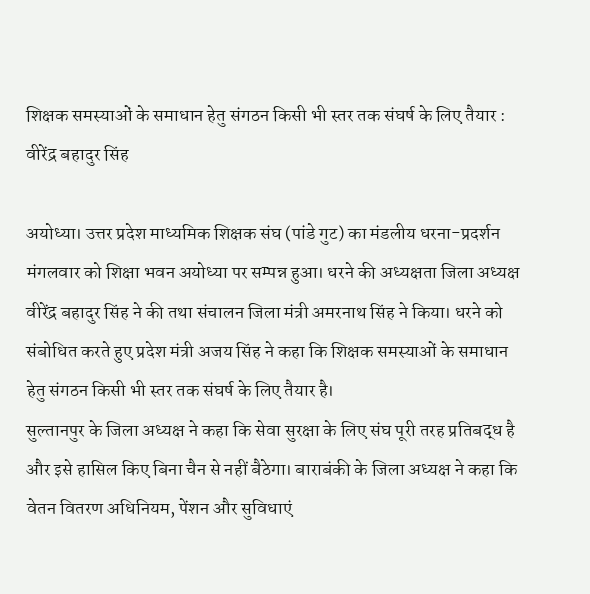शिक्षक समस्याओं के समाधान हेतु संगठन किसी भी स्तर तक संघर्ष के लिए तैयार : वीरेंद्र बहादुर सिंह

अयोध्या। उत्तर प्रदेश माध्यमिक शिक्षक संघ (पांडे गुट) का मंडलीय धरना-प्रदर्शन मंगलवार को शिक्षा भवन अयोध्या पर सम्पन्न हुआ। धरने की अध्यक्षता जिला अध्यक्ष वीरेंद्र बहादुर सिंह ने की तथा संचालन जिला मंत्री अमरनाथ सिंह ने किया। धरने को संबोधित करते हुए प्रदेश मंत्री अजय सिंह ने कहा कि शिक्षक समस्याओं के समाधान हेतु संगठन किसी भी स्तर तक संघर्ष के लिए तैयार है।
सुल्तानपुर के जिला अध्यक्ष ने कहा कि सेवा सुरक्षा के लिए संघ पूरी तरह प्रतिबद्ध है और इसे हासिल किए बिना चैन से नहीं बैठेगा। बाराबंकी के जिला अध्यक्ष ने कहा कि वेतन वितरण अधिनियम, पेंशन और सुविधाएं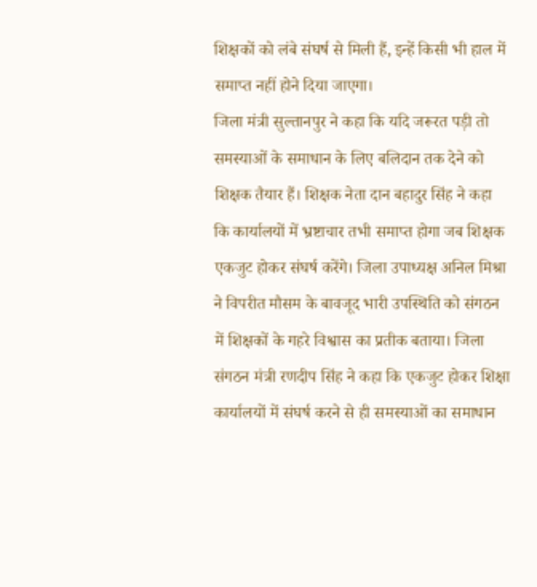शिक्षकों को लंबे संघर्ष से मिली हैं, इन्हें किसी भी हाल में समाप्त नहीं होने दिया जाएगा।
जिला मंत्री सुल्तानपुर ने कहा कि यदि जरूरत पड़ी तो समस्याओं के समाधान के लिए बलिदान तक देने को शिक्षक तैयार हैं। शिक्षक नेता दान बहादुर सिंह ने कहा कि कार्यालयों में भ्रष्टाचार तभी समाप्त होगा जब शिक्षक एकजुट होकर संघर्ष करेंगे। जिला उपाध्यक्ष अनिल मिश्रा ने विपरीत मौसम के बावजूद भारी उपस्थिति को संगठन में शिक्षकों के गहरे विश्वास का प्रतीक बताया। जिला संगठन मंत्री रणदीप सिंह ने कहा कि एकजुट होकर शिक्षा कार्यालयों में संघर्ष करने से ही समस्याओं का समाधान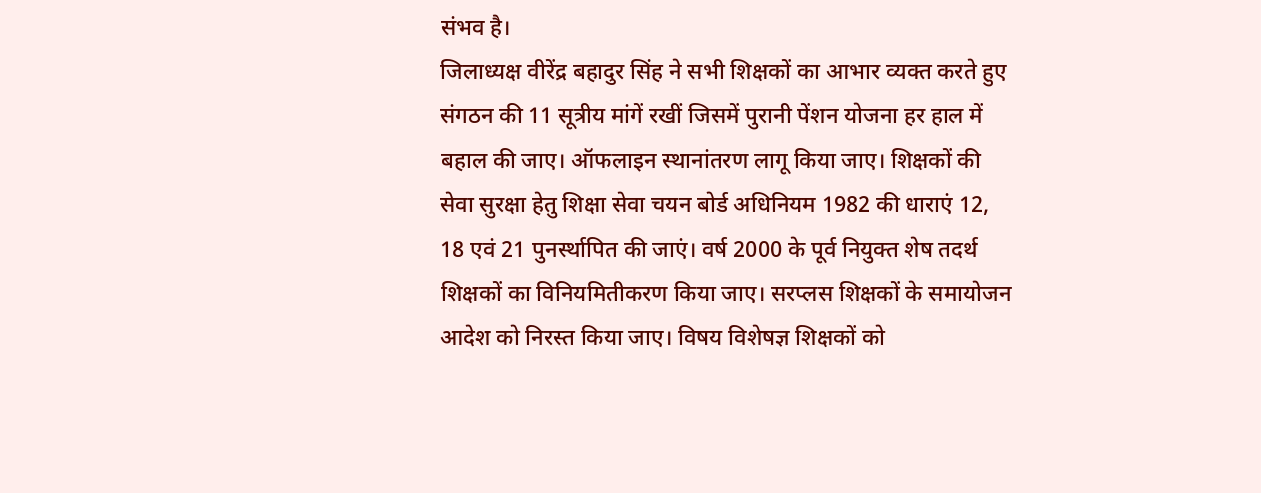संभव है।
जिलाध्यक्ष वीरेंद्र बहादुर सिंह ने सभी शिक्षकों का आभार व्यक्त करते हुए संगठन की 11 सूत्रीय मांगें रखीं जिसमें पुरानी पेंशन योजना हर हाल में बहाल की जाए। ऑफलाइन स्थानांतरण लागू किया जाए। शिक्षकों की सेवा सुरक्षा हेतु शिक्षा सेवा चयन बोर्ड अधिनियम 1982 की धाराएं 12, 18 एवं 21 पुनर्स्थापित की जाएं। वर्ष 2000 के पूर्व नियुक्त शेष तदर्थ शिक्षकों का विनियमितीकरण किया जाए। सरप्लस शिक्षकों के समायोजन आदेश को निरस्त किया जाए। विषय विशेषज्ञ शिक्षकों को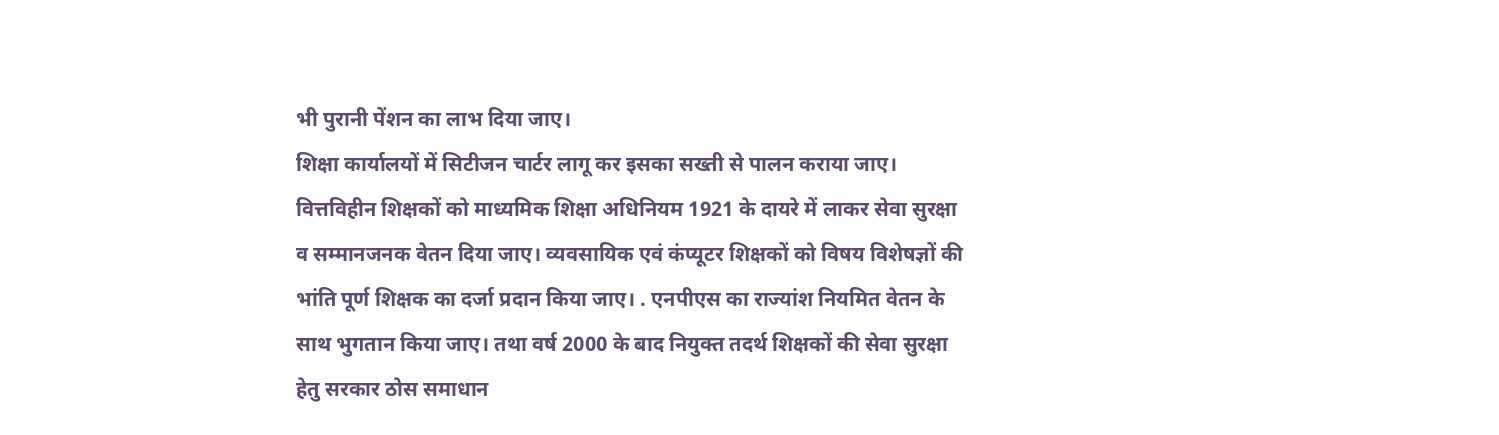भी पुरानी पेंशन का लाभ दिया जाए।
शिक्षा कार्यालयों में सिटीजन चार्टर लागू कर इसका सख्ती से पालन कराया जाए। वित्तविहीन शिक्षकों को माध्यमिक शिक्षा अधिनियम 1921 के दायरे में लाकर सेवा सुरक्षा व सम्मानजनक वेतन दिया जाए। व्यवसायिक एवं कंप्यूटर शिक्षकों को विषय विशेषज्ञों की भांति पूर्ण शिक्षक का दर्जा प्रदान किया जाए। . एनपीएस का राज्यांश नियमित वेतन के साथ भुगतान किया जाए। तथा वर्ष 2000 के बाद नियुक्त तदर्थ शिक्षकों की सेवा सुरक्षा हेतु सरकार ठोस समाधान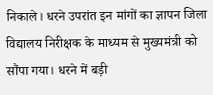निकाले। धरने उपरांत इन मांगों का ज्ञापन जिला विद्यालय निरीक्षक के माध्यम से मुख्यमंत्री को सौंपा गया। धरने में बड़ी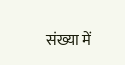संख्या में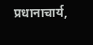प्रधानाचार्य,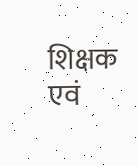शिक्षक एवं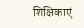शिक्षिकाएं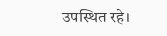उपस्थित रहे।